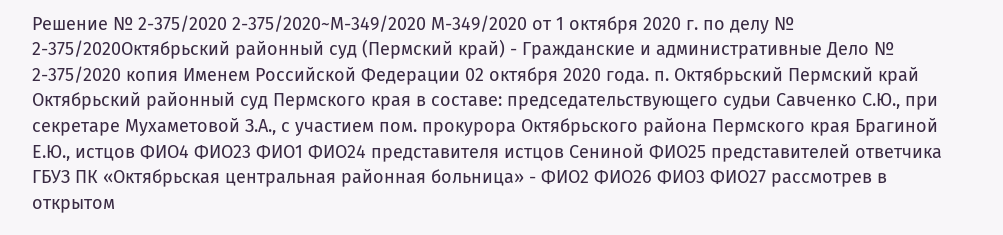Решение № 2-375/2020 2-375/2020~М-349/2020 М-349/2020 от 1 октября 2020 г. по делу № 2-375/2020Октябрьский районный суд (Пермский край) - Гражданские и административные Дело № 2-375/2020 копия Именем Российской Федерации 02 октября 2020 года. п. Октябрьский Пермский край Октябрьский районный суд Пермского края в составе: председательствующего судьи Савченко С.Ю., при секретаре Мухаметовой З.А., с участием пом. прокурора Октябрьского района Пермского края Брагиной Е.Ю., истцов ФИО4 ФИО23 ФИО1 ФИО24 представителя истцов Сениной ФИО25 представителей ответчика ГБУЗ ПК «Октябрьская центральная районная больница» - ФИО2 ФИО26 ФИО3 ФИО27 рассмотрев в открытом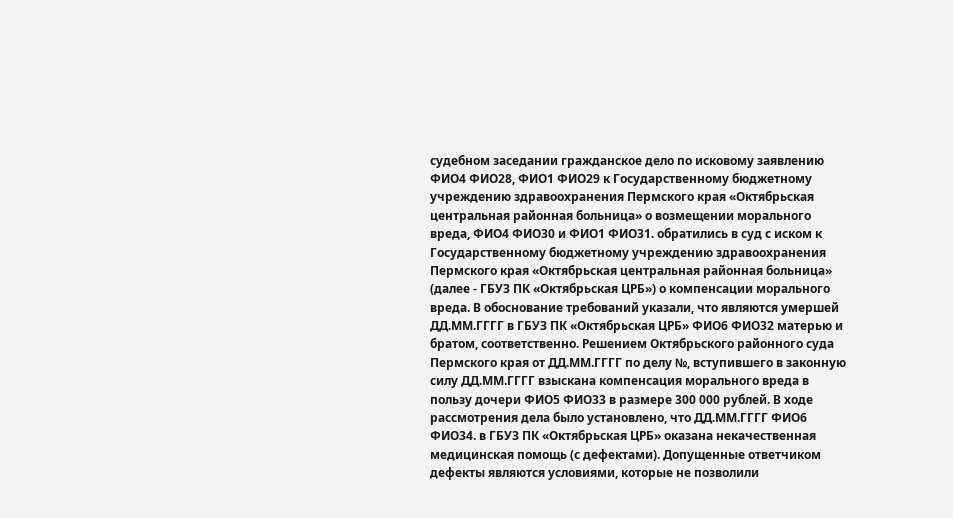судебном заседании гражданское дело по исковому заявлению ФИО4 ФИО28, ФИО1 ФИО29 к Государственному бюджетному учреждению здравоохранения Пермского края «Октябрьская центральная районная больница» о возмещении морального вреда, ФИО4 ФИО30 и ФИО1 ФИО31. обратились в суд с иском к Государственному бюджетному учреждению здравоохранения Пермского края «Октябрьская центральная районная больница» (далее - ГБУЗ ПК «Октябрьская ЦРБ») о компенсации морального вреда. В обоснование требований указали, что являются умершей ДД.ММ.ГГГГ в ГБУЗ ПК «Октябрьская ЦРБ» ФИО6 ФИО32 матерью и братом, соответственно. Решением Октябрьского районного суда Пермского края от ДД.ММ.ГГГГ по делу №, вступившего в законную силу ДД.ММ.ГГГГ взыскана компенсация морального вреда в пользу дочери ФИО5 ФИО33 в размере 300 000 рублей. В ходе рассмотрения дела было установлено, что ДД.ММ.ГГГГ ФИО6 ФИО34. в ГБУЗ ПК «Октябрьская ЦРБ» оказана некачественная медицинская помощь (с дефектами). Допущенные ответчиком дефекты являются условиями, которые не позволили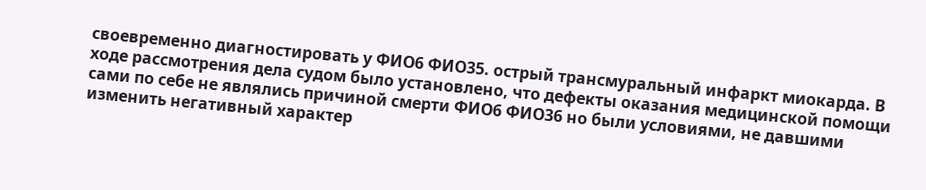своевременно диагностировать у ФИО6 ФИО35. острый трансмуральный инфаркт миокарда. В ходе рассмотрения дела судом было установлено, что дефекты оказания медицинской помощи сами по себе не являлись причиной смерти ФИО6 ФИО36 но были условиями, не давшими изменить негативный характер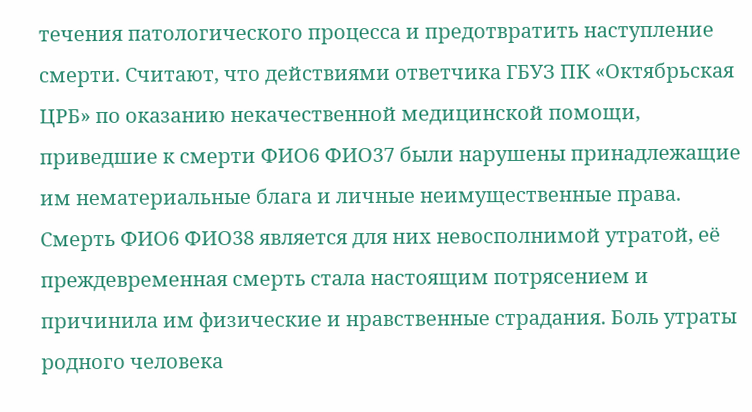течения патологического процесса и предотвратить наступление смерти. Считают, что действиями ответчика ГБУЗ ПК «Октябрьская ЦРБ» по оказанию некачественной медицинской помощи, приведшие к смерти ФИО6 ФИО37 были нарушены принадлежащие им нематериальные блага и личные неимущественные права. Смерть ФИО6 ФИО38 является для них невосполнимой утратой, её преждевременная смерть стала настоящим потрясением и причинила им физические и нравственные страдания. Боль утраты родного человека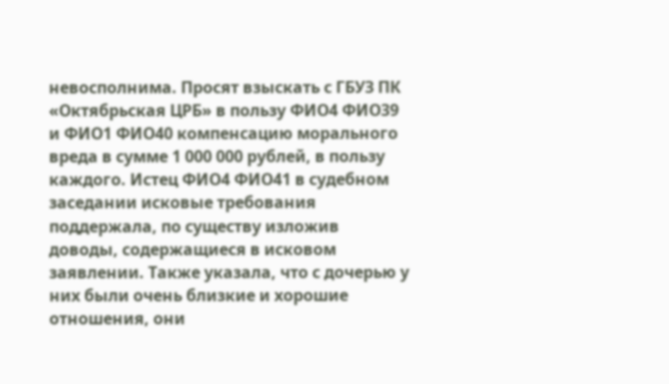невосполнима. Просят взыскать с ГБУЗ ПК «Октябрьская ЦРБ» в пользу ФИО4 ФИО39 и ФИО1 ФИО40 компенсацию морального вреда в сумме 1 000 000 рублей, в пользу каждого. Истец ФИО4 ФИО41 в судебном заседании исковые требования поддержала, по существу изложив доводы, содержащиеся в исковом заявлении. Также указала, что с дочерью у них были очень близкие и хорошие отношения, они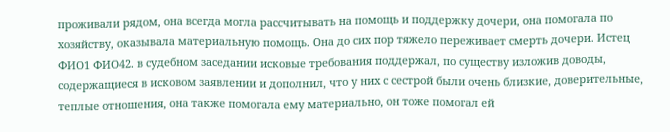проживали рядом, она всегда могла рассчитывать на помощь и поддержку дочери, она помогала по хозяйству, оказывала материальную помощь. Она до сих пор тяжело переживает смерть дочери. Истец ФИО1 ФИО42. в судебном заседании исковые требования поддержал, по существу изложив доводы, содержащиеся в исковом заявлении и дополнил, что у них с сестрой были очень близкие, доверительные, теплые отношения, она также помогала ему материально, он тоже помогал ей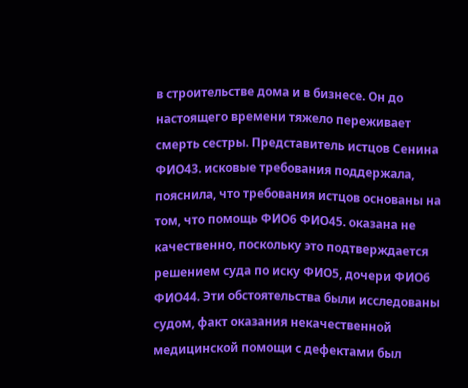в строительстве дома и в бизнесе. Он до настоящего времени тяжело переживает смерть сестры. Представитель истцов Сенина ФИО43. исковые требования поддержала, пояснила, что требования истцов основаны на том, что помощь ФИО6 ФИО45. оказана не качественно, поскольку это подтверждается решением суда по иску ФИО5, дочери ФИО6 ФИО44. Эти обстоятельства были исследованы судом, факт оказания некачественной медицинской помощи с дефектами был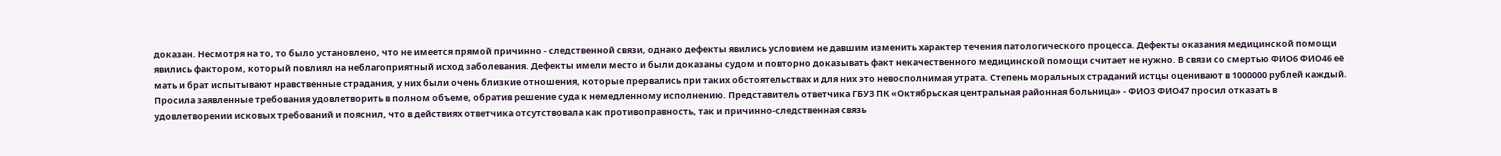доказан. Несмотря на то, то было установлено, что не имеется прямой причинно - следственной связи, однако дефекты явились условием не давшим изменить характер течения патологического процесса. Дефекты оказания медицинской помощи явились фактором, который повлиял на неблагоприятный исход заболевания. Дефекты имели место и были доказаны судом и повторно доказывать факт некачественного медицинской помощи считает не нужно. В связи со смертью ФИО6 ФИО46 её мать и брат испытывают нравственные страдания, у них были очень близкие отношения, которые прервались при таких обстоятельствах и для них это невосполнимая утрата. Степень моральных страданий истцы оценивают в 1000000 рублей каждый. Просила заявленные требования удовлетворить в полном объеме, обратив решение суда к немедленному исполнению. Представитель ответчика ГБУЗ ПК «Октябрьская центральная районная больница» - ФИО3 ФИО47 просил отказать в удовлетворении исковых требований и пояснил, что в действиях ответчика отсутствовала как противоправность, так и причинно-следственная связь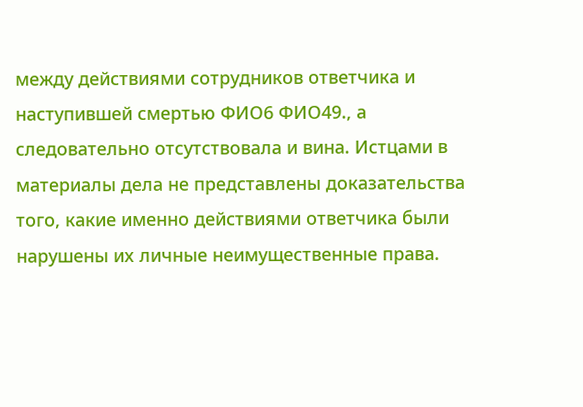между действиями сотрудников ответчика и наступившей смертью ФИО6 ФИО49., а следовательно отсутствовала и вина. Истцами в материалы дела не представлены доказательства того, какие именно действиями ответчика были нарушены их личные неимущественные права.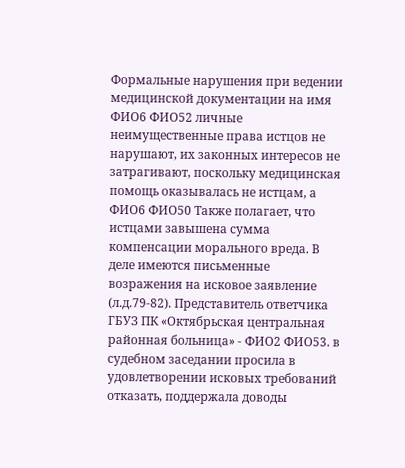Формальные нарушения при ведении медицинской документации на имя ФИО6 ФИО52 личные неимущественные права истцов не нарушают, их законных интересов не затрагивают, поскольку медицинская помощь оказывалась не истцам, а ФИО6 ФИО50 Также полагает, что истцами завышена сумма компенсации морального вреда. В деле имеются письменные возражения на исковое заявление (л.д.79-82). Представитель ответчика ГБУЗ ПК «Октябрьская центральная районная больница» - ФИО2 ФИО53. в судебном заседании просила в удовлетворении исковых требований отказать, поддержала доводы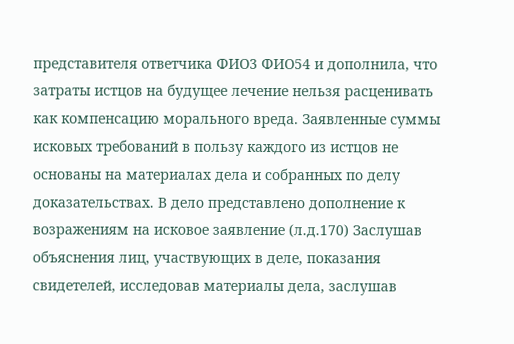представителя ответчика ФИО3 ФИО54 и дополнила, что затраты истцов на будущее лечение нельзя расценивать как компенсацию морального вреда. Заявленные суммы исковых требований в пользу каждого из истцов не основаны на материалах дела и собранных по делу доказательствах. В дело представлено дополнение к возражениям на исковое заявление (л.д.170) Заслушав объяснения лиц, участвующих в деле, показания свидетелей, исследовав материалы дела, заслушав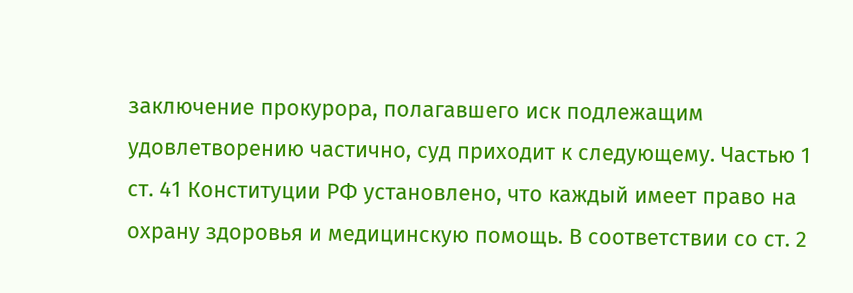заключение прокурора, полагавшего иск подлежащим удовлетворению частично, суд приходит к следующему. Частью 1 ст. 41 Конституции РФ установлено, что каждый имеет право на охрану здоровья и медицинскую помощь. В соответствии со ст. 2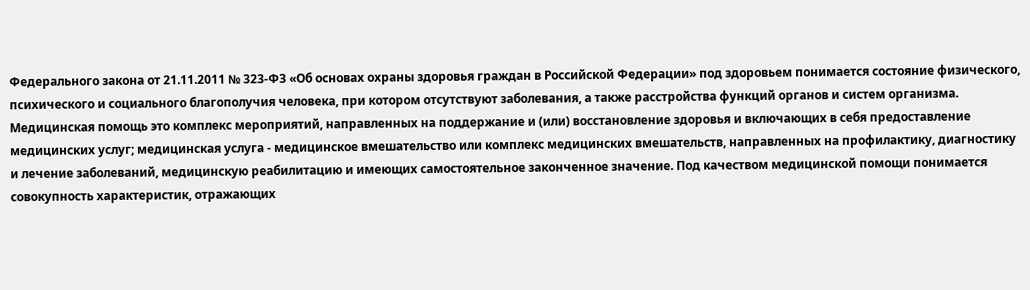Федерального закона от 21.11.2011 № 323-ФЗ «Об основах охраны здоровья граждан в Российской Федерации» под здоровьем понимается состояние физического, психического и социального благополучия человека, при котором отсутствуют заболевания, а также расстройства функций органов и систем организма. Медицинская помощь это комплекс мероприятий, направленных на поддержание и (или) восстановление здоровья и включающих в себя предоставление медицинских услуг; медицинская услуга - медицинское вмешательство или комплекс медицинских вмешательств, направленных на профилактику, диагностику и лечение заболеваний, медицинскую реабилитацию и имеющих самостоятельное законченное значение. Под качеством медицинской помощи понимается совокупность характеристик, отражающих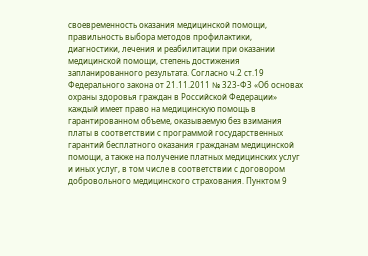своевременность оказания медицинской помощи, правильность выбора методов профилактики, диагностики, лечения и реабилитации при оказании медицинской помощи, степень достижения запланированного результата. Согласно ч.2 ст.19 Федерального закона от 21.11.2011 № 323-ФЗ «Об основах охраны здоровья граждан в Российской Федерации» каждый имеет право на медицинскую помощь в гарантированном объеме, оказываемую без взимания платы в соответствии с программой государственных гарантий бесплатного оказания гражданам медицинской помощи, а также на получение платных медицинских услуг и иных услуг, в том числе в соответствии с договором добровольного медицинского страхования. Пунктом 9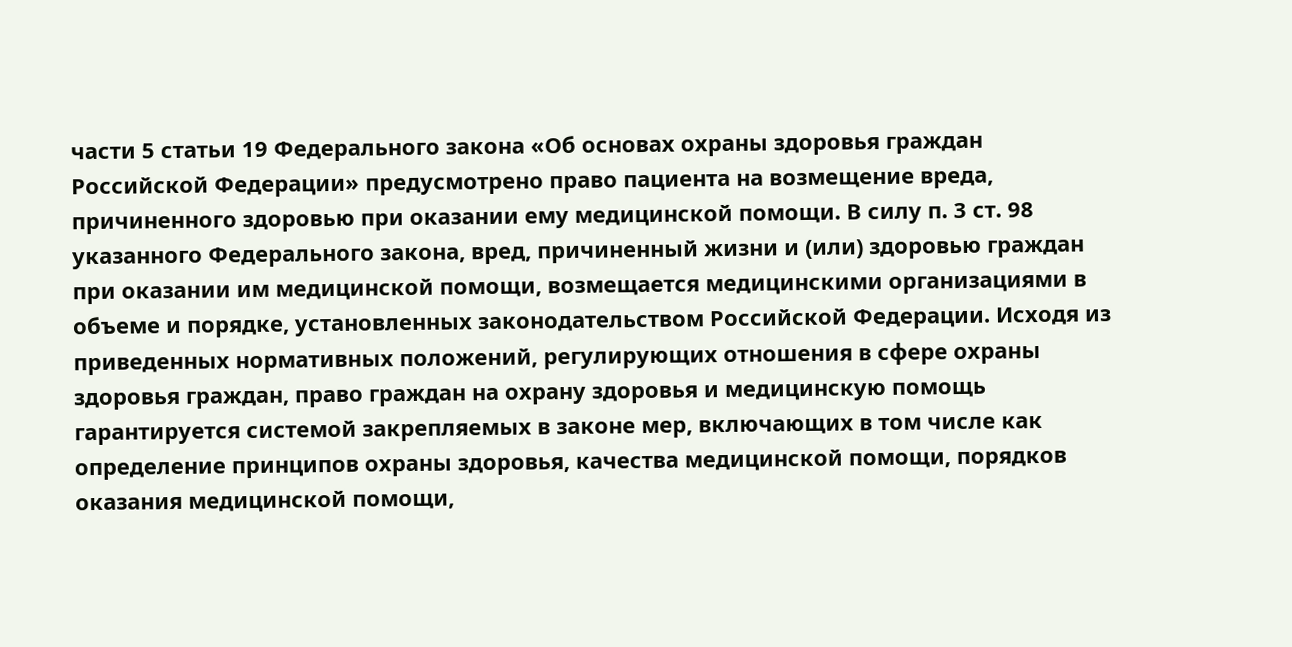части 5 статьи 19 Федерального закона «Об основах охраны здоровья граждан Российской Федерации» предусмотрено право пациента на возмещение вреда, причиненного здоровью при оказании ему медицинской помощи. В силу п. 3 ст. 98 указанного Федерального закона, вред, причиненный жизни и (или) здоровью граждан при оказании им медицинской помощи, возмещается медицинскими организациями в объеме и порядке, установленных законодательством Российской Федерации. Исходя из приведенных нормативных положений, регулирующих отношения в сфере охраны здоровья граждан, право граждан на охрану здоровья и медицинскую помощь гарантируется системой закрепляемых в законе мер, включающих в том числе как определение принципов охраны здоровья, качества медицинской помощи, порядков оказания медицинской помощи,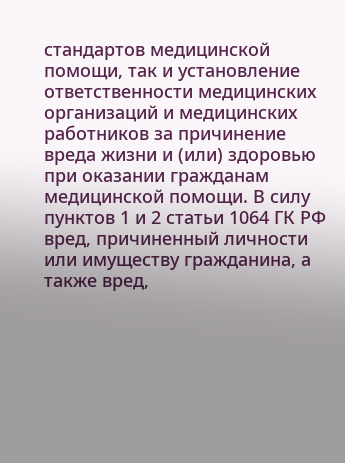стандартов медицинской помощи, так и установление ответственности медицинских организаций и медицинских работников за причинение вреда жизни и (или) здоровью при оказании гражданам медицинской помощи. В силу пунктов 1 и 2 статьи 1064 ГК РФ вред, причиненный личности или имуществу гражданина, а также вред,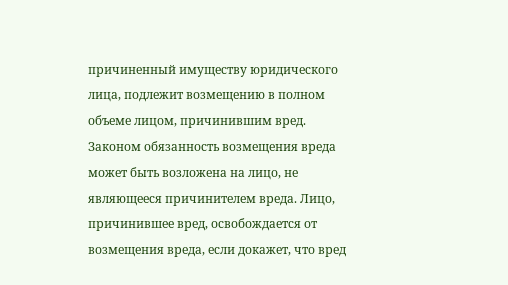причиненный имуществу юридического лица, подлежит возмещению в полном объеме лицом, причинившим вред. Законом обязанность возмещения вреда может быть возложена на лицо, не являющееся причинителем вреда. Лицо, причинившее вред, освобождается от возмещения вреда, если докажет, что вред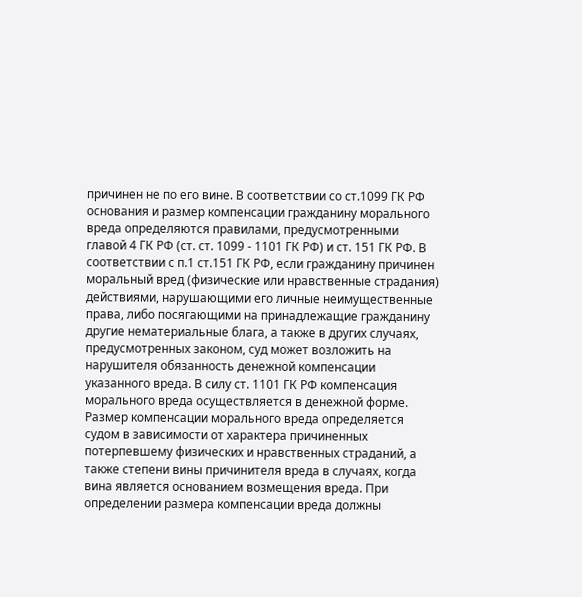причинен не по его вине. В соответствии со ст.1099 ГК РФ основания и размер компенсации гражданину морального вреда определяются правилами, предусмотренными главой 4 ГК РФ (ст. ст. 1099 - 1101 ГК РФ) и ст. 151 ГК РФ. В соответствии с п.1 ст.151 ГК РФ, если гражданину причинен моральный вред (физические или нравственные страдания) действиями, нарушающими его личные неимущественные права, либо посягающими на принадлежащие гражданину другие нематериальные блага, а также в других случаях, предусмотренных законом, суд может возложить на нарушителя обязанность денежной компенсации указанного вреда. В силу ст. 1101 ГК РФ компенсация морального вреда осуществляется в денежной форме. Размер компенсации морального вреда определяется судом в зависимости от характера причиненных потерпевшему физических и нравственных страданий, а также степени вины причинителя вреда в случаях, когда вина является основанием возмещения вреда. При определении размера компенсации вреда должны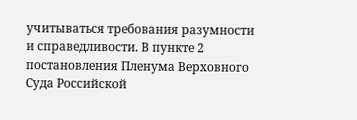учитываться требования разумности и справедливости. В пункте 2 постановления Пленума Верховного Суда Российской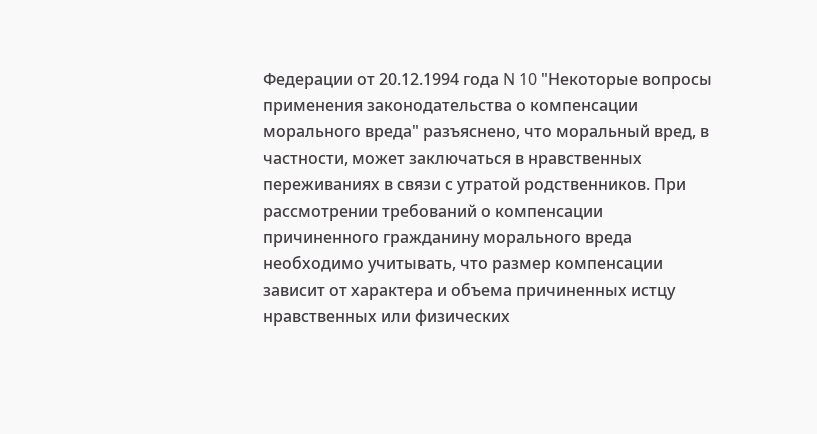Федерации от 20.12.1994 года N 10 "Некоторые вопросы применения законодательства о компенсации морального вреда" разъяснено, что моральный вред, в частности, может заключаться в нравственных переживаниях в связи с утратой родственников. При рассмотрении требований о компенсации причиненного гражданину морального вреда необходимо учитывать, что размер компенсации зависит от характера и объема причиненных истцу нравственных или физических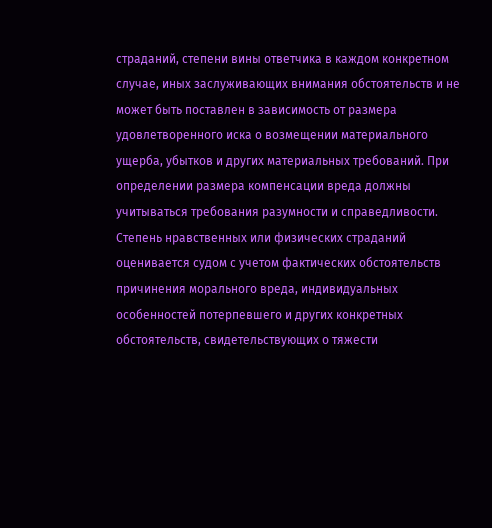страданий, степени вины ответчика в каждом конкретном случае, иных заслуживающих внимания обстоятельств и не может быть поставлен в зависимость от размера удовлетворенного иска о возмещении материального ущерба, убытков и других материальных требований. При определении размера компенсации вреда должны учитываться требования разумности и справедливости. Степень нравственных или физических страданий оценивается судом с учетом фактических обстоятельств причинения морального вреда, индивидуальных особенностей потерпевшего и других конкретных обстоятельств, свидетельствующих о тяжести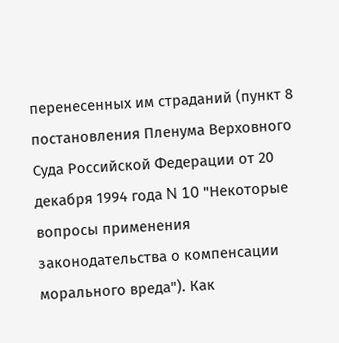перенесенных им страданий (пункт 8 постановления Пленума Верховного Суда Российской Федерации от 20 декабря 1994 года N 10 "Некоторые вопросы применения законодательства о компенсации морального вреда"). Как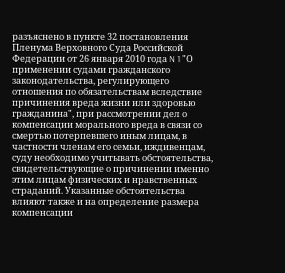разъяснено в пункте 32 постановления Пленума Верховного Суда Российской Федерации от 26 января 2010 года N 1 "О применении судами гражданского законодательства, регулирующего отношения по обязательствам вследствие причинения вреда жизни или здоровью гражданина", при рассмотрении дел о компенсации морального вреда в связи со смертью потерпевшего иным лицам, в частности членам его семьи, иждивенцам, суду необходимо учитывать обстоятельства, свидетельствующие о причинении именно этим лицам физических и нравственных страданий. Указанные обстоятельства влияют также и на определение размера компенсации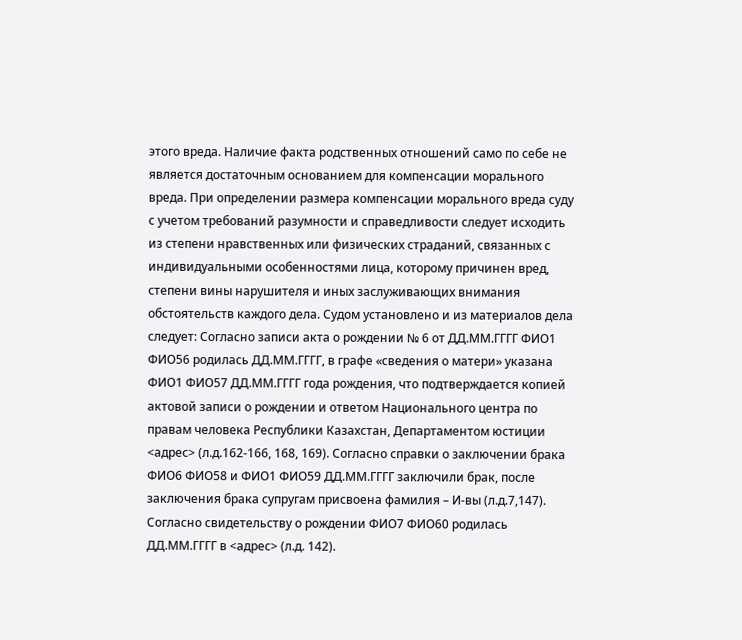этого вреда. Наличие факта родственных отношений само по себе не является достаточным основанием для компенсации морального вреда. При определении размера компенсации морального вреда суду с учетом требований разумности и справедливости следует исходить из степени нравственных или физических страданий, связанных с индивидуальными особенностями лица, которому причинен вред, степени вины нарушителя и иных заслуживающих внимания обстоятельств каждого дела. Судом установлено и из материалов дела следует: Согласно записи акта о рождении № 6 от ДД.ММ.ГГГГ ФИО1 ФИО56 родилась ДД.ММ.ГГГГ, в графе «сведения о матери» указана ФИО1 ФИО57 ДД.ММ.ГГГГ года рождения, что подтверждается копией актовой записи о рождении и ответом Национального центра по правам человека Республики Казахстан, Департаментом юстиции <адрес> (л.д.162-166, 168, 169). Согласно справки о заключении брака ФИО6 ФИО58 и ФИО1 ФИО59 ДД.ММ.ГГГГ заключили брак, после заключения брака супругам присвоена фамилия – И-вы (л.д.7,147). Согласно свидетельству о рождении ФИО7 ФИО60 родилась ДД.ММ.ГГГГ в <адрес> (л.д. 142).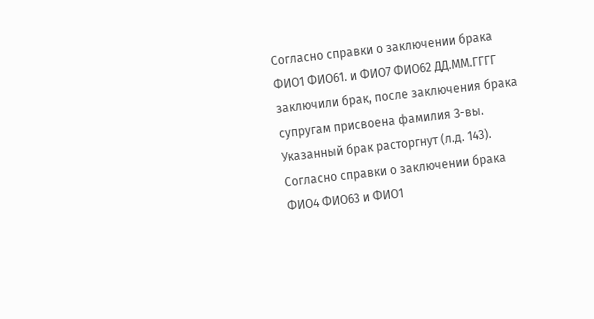Согласно справки о заключении брака ФИО1 ФИО61. и ФИО7 ФИО62 ДД.ММ.ГГГГ заключили брак, после заключения брака супругам присвоена фамилия З-вы. Указанный брак расторгнут (л.д. 143). Согласно справки о заключении брака ФИО4 ФИО63 и ФИО1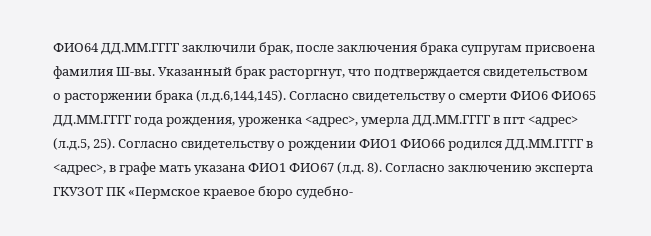ФИО64 ДД.ММ.ГГГГ заключили брак, после заключения брака супругам присвоена фамилия Ш-вы. Указанный брак расторгнут, что подтверждается свидетельством о расторжении брака (л.д.6,144,145). Согласно свидетельству о смерти ФИО6 ФИО65 ДД.ММ.ГГГГ года рождения, уроженка <адрес>, умерла ДД.ММ.ГГГГ в пгт <адрес> (л.д.5, 25). Согласно свидетельству о рождении ФИО1 ФИО66 родился ДД.ММ.ГГГГ в <адрес>, в графе мать указана ФИО1 ФИО67 (л.д. 8). Согласно заключению эксперта ГКУЗОТ ПК «Пермское краевое бюро судебно-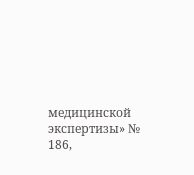медицинской экспертизы» № 186,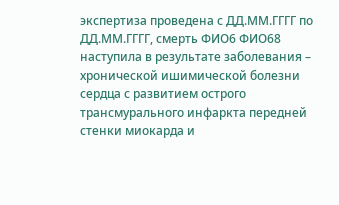экспертиза проведена с ДД.ММ.ГГГГ по ДД.ММ.ГГГГ, смерть ФИО6 ФИО68 наступила в результате заболевания – хронической ишимической болезни сердца с развитием острого трансмурального инфаркта передней стенки миокарда и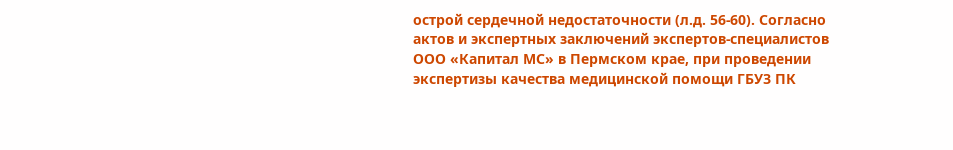острой сердечной недостаточности (л.д. 56-60). Согласно актов и экспертных заключений экспертов-специалистов ООО «Капитал МС» в Пермском крае, при проведении экспертизы качества медицинской помощи ГБУЗ ПК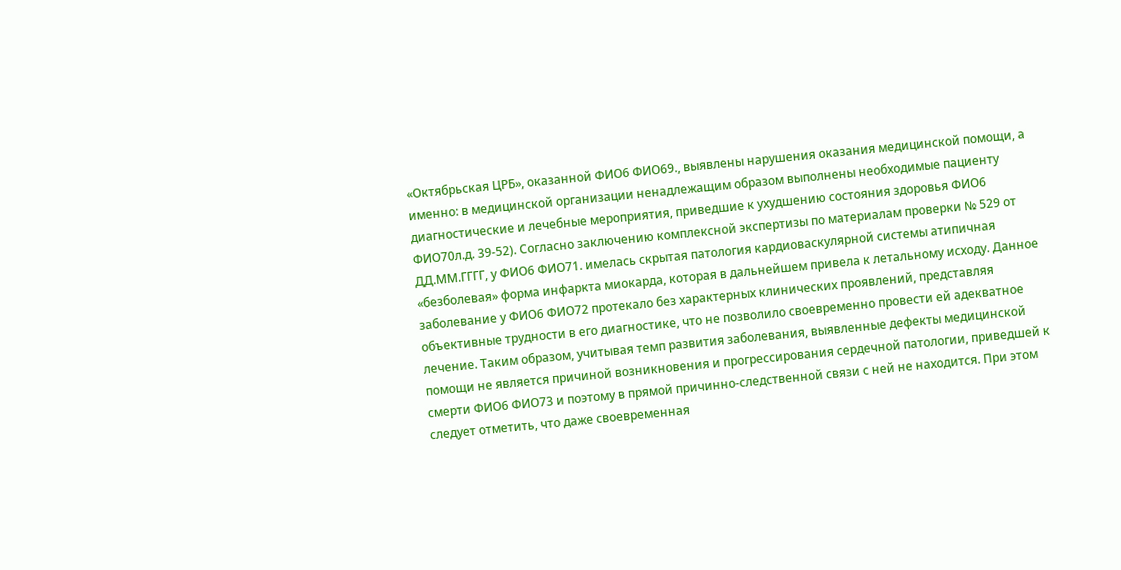«Октябрьская ЦРБ», оказанной ФИО6 ФИО69., выявлены нарушения оказания медицинской помощи, а именно: в медицинской организации ненадлежащим образом выполнены необходимые пациенту диагностические и лечебные мероприятия, приведшие к ухудшению состояния здоровья ФИО6 ФИО70л.д. 39-52). Согласно заключению комплексной экспертизы по материалам проверки № 529 от ДД.ММ.ГГГГ, у ФИО6 ФИО71. имелась скрытая патология кардиоваскулярной системы атипичная «безболевая» форма инфаркта миокарда, которая в дальнейшем привела к летальному исходу. Данное заболевание у ФИО6 ФИО72 протекало без характерных клинических проявлений, представляя объективные трудности в его диагностике, что не позволило своевременно провести ей адекватное лечение. Таким образом, учитывая темп развития заболевания, выявленные дефекты медицинской помощи не является причиной возникновения и прогрессирования сердечной патологии, приведшей к смерти ФИО6 ФИО73 и поэтому в прямой причинно-следственной связи с ней не находится. При этом следует отметить, что даже своевременная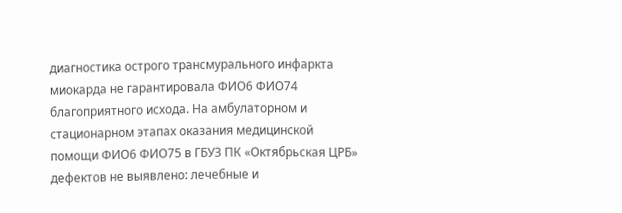диагностика острого трансмурального инфаркта миокарда не гарантировала ФИО6 ФИО74 благоприятного исхода. На амбулаторном и стационарном этапах оказания медицинской помощи ФИО6 ФИО75 в ГБУЗ ПК «Октябрьская ЦРБ» дефектов не выявлено: лечебные и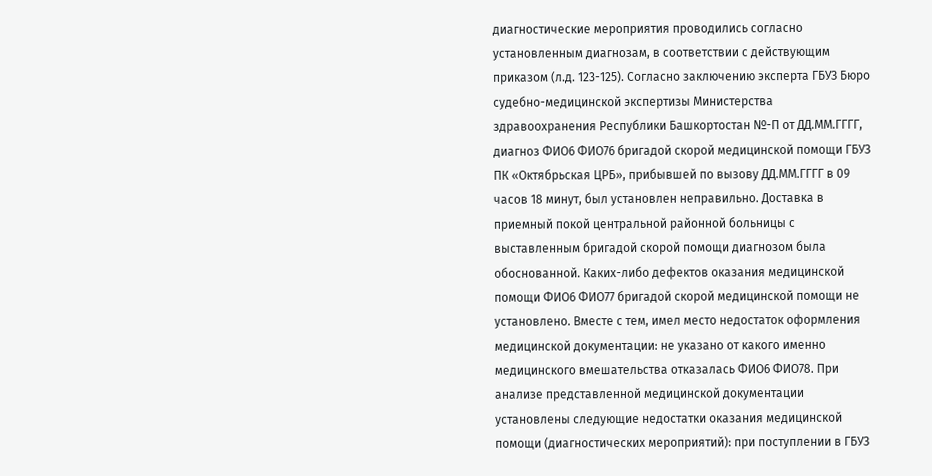диагностические мероприятия проводились согласно установленным диагнозам, в соответствии с действующим приказом (л.д. 123-125). Согласно заключению эксперта ГБУЗ Бюро судебно-медицинской экспертизы Министерства здравоохранения Республики Башкортостан №-П от ДД.ММ.ГГГГ, диагноз ФИО6 ФИО76 бригадой скорой медицинской помощи ГБУЗ ПК «Октябрьская ЦРБ», прибывшей по вызову ДД.ММ.ГГГГ в 09 часов 18 минут, был установлен неправильно. Доставка в приемный покой центральной районной больницы с выставленным бригадой скорой помощи диагнозом была обоснованной. Каких-либо дефектов оказания медицинской помощи ФИО6 ФИО77 бригадой скорой медицинской помощи не установлено. Вместе с тем, имел место недостаток оформления медицинской документации: не указано от какого именно медицинского вмешательства отказалась ФИО6 ФИО78. При анализе представленной медицинской документации установлены следующие недостатки оказания медицинской помощи (диагностических мероприятий): при поступлении в ГБУЗ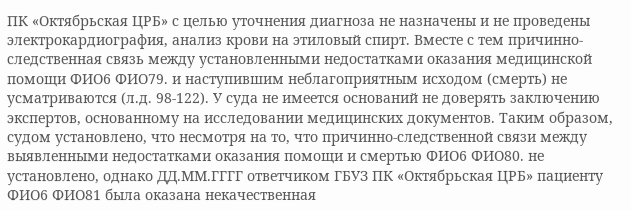ПК «Октябрьская ЦРБ» с целью уточнения диагноза не назначены и не проведены электрокардиография, анализ крови на этиловый спирт. Вместе с тем причинно-следственная связь между установленными недостатками оказания медицинской помощи ФИО6 ФИО79. и наступившим неблагоприятным исходом (смерть) не усматриваются (л.д. 98-122). У суда не имеется оснований не доверять заключению экспертов, основанному на исследовании медицинских документов. Таким образом, судом установлено, что несмотря на то, что причинно-следственной связи между выявленными недостатками оказания помощи и смертью ФИО6 ФИО80. не установлено, однако ДД.ММ.ГГГГ ответчиком ГБУЗ ПК «Октябрьская ЦРБ» пациенту ФИО6 ФИО81 была оказана некачественная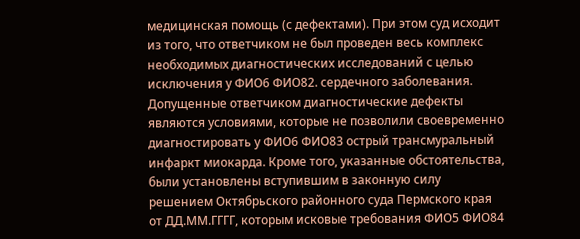медицинская помощь (с дефектами). При этом суд исходит из того, что ответчиком не был проведен весь комплекс необходимых диагностических исследований с целью исключения у ФИО6 ФИО82. сердечного заболевания. Допущенные ответчиком диагностические дефекты являются условиями, которые не позволили своевременно диагностировать у ФИО6 ФИО83 острый трансмуральный инфаркт миокарда. Кроме того, указанные обстоятельства, были установлены вступившим в законную силу решением Октябрьского районного суда Пермского края от ДД.ММ.ГГГГ, которым исковые требования ФИО5 ФИО84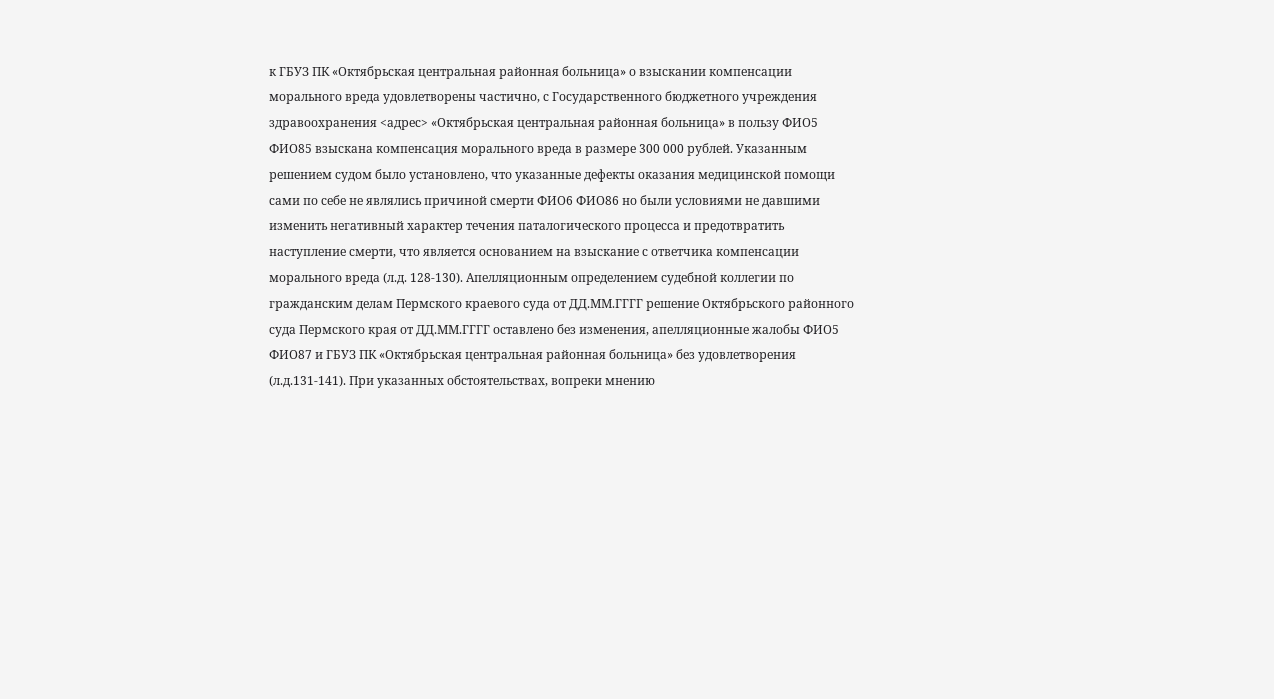к ГБУЗ ПК «Октябрьская центральная районная больница» о взыскании компенсации морального вреда удовлетворены частично, с Государственного бюджетного учреждения здравоохранения <адрес> «Октябрьская центральная районная больница» в пользу ФИО5 ФИО85 взыскана компенсация морального вреда в размере 300 000 рублей. Указанным решением судом было установлено, что указанные дефекты оказания медицинской помощи сами по себе не являлись причиной смерти ФИО6 ФИО86 но были условиями не давшими изменить негативный характер течения паталогического процесса и предотвратить наступление смерти, что является основанием на взыскание с ответчика компенсации морального вреда (л.д. 128-130). Апелляционным определением судебной коллегии по гражданским делам Пермского краевого суда от ДД.ММ.ГГГГ решение Октябрьского районного суда Пермского края от ДД.ММ.ГГГГ оставлено без изменения, апелляционные жалобы ФИО5 ФИО87 и ГБУЗ ПК «Октябрьская центральная районная больница» без удовлетворения (л.д.131-141). При указанных обстоятельствах, вопреки мнению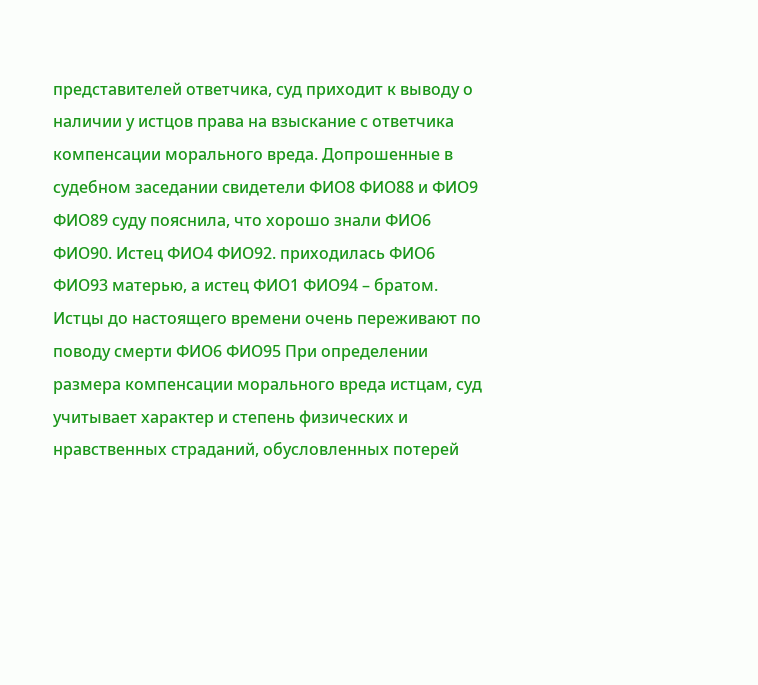представителей ответчика, суд приходит к выводу о наличии у истцов права на взыскание с ответчика компенсации морального вреда. Допрошенные в судебном заседании свидетели ФИО8 ФИО88 и ФИО9 ФИО89 суду пояснила, что хорошо знали ФИО6 ФИО90. Истец ФИО4 ФИО92. приходилась ФИО6 ФИО93 матерью, а истец ФИО1 ФИО94 – братом. Истцы до настоящего времени очень переживают по поводу смерти ФИО6 ФИО95 При определении размера компенсации морального вреда истцам, суд учитывает характер и степень физических и нравственных страданий, обусловленных потерей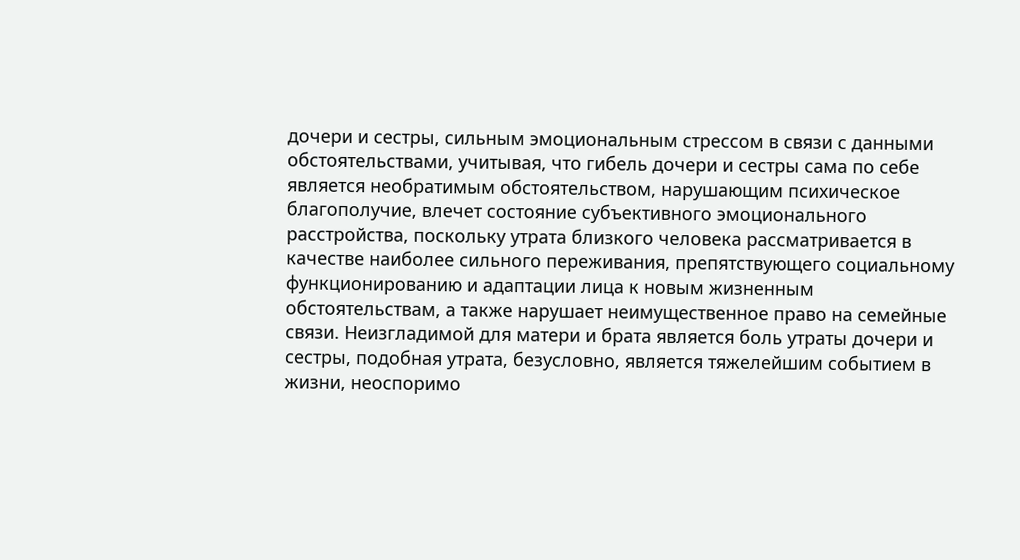дочери и сестры, сильным эмоциональным стрессом в связи с данными обстоятельствами, учитывая, что гибель дочери и сестры сама по себе является необратимым обстоятельством, нарушающим психическое благополучие, влечет состояние субъективного эмоционального расстройства, поскольку утрата близкого человека рассматривается в качестве наиболее сильного переживания, препятствующего социальному функционированию и адаптации лица к новым жизненным обстоятельствам, а также нарушает неимущественное право на семейные связи. Неизгладимой для матери и брата является боль утраты дочери и сестры, подобная утрата, безусловно, является тяжелейшим событием в жизни, неоспоримо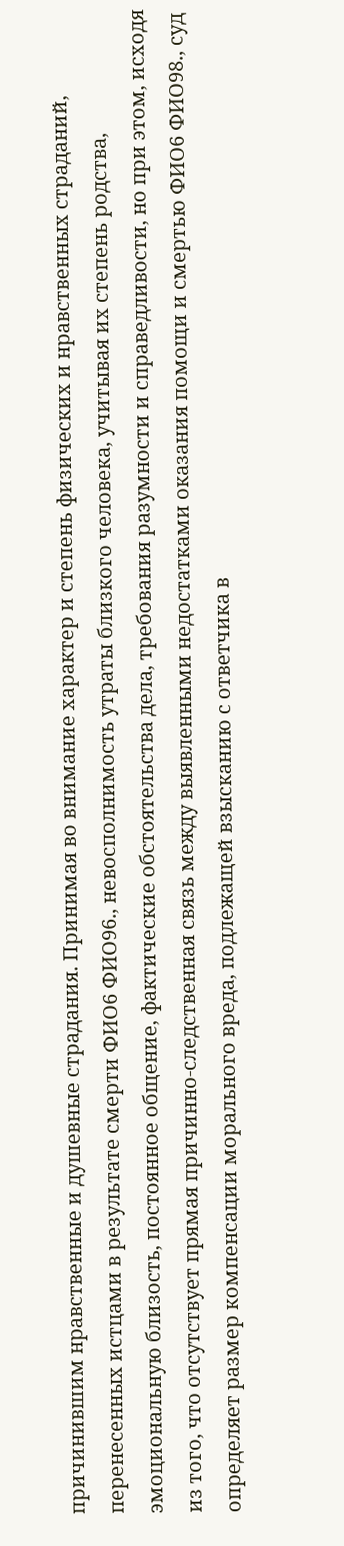причинившим нравственные и душевные страдания. Принимая во внимание характер и степень физических и нравственных страданий, перенесенных истцами в результате смерти ФИО6 ФИО96., невосполнимость утраты близкого человека, учитывая их степень родства, эмоциональную близость, постоянное общение, фактические обстоятельства дела, требования разумности и справедливости, но при этом, исходя из того, что отсутствует прямая причинно-следственная связь между выявленными недостатками оказания помощи и смертью ФИО6 ФИО98., суд определяет размер компенсации морального вреда, подлежащей взысканию с ответчика в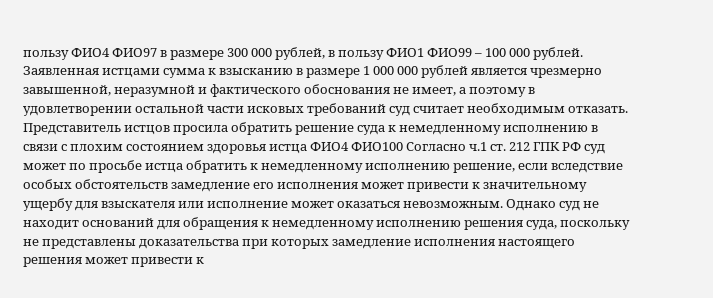пользу ФИО4 ФИО97 в размере 300 000 рублей, в пользу ФИО1 ФИО99 – 100 000 рублей. Заявленная истцами сумма к взысканию в размере 1 000 000 рублей является чрезмерно завышенной, неразумной и фактического обоснования не имеет, а поэтому в удовлетворении остальной части исковых требований суд считает необходимым отказать. Представитель истцов просила обратить решение суда к немедленному исполнению в связи с плохим состоянием здоровья истца ФИО4 ФИО100 Согласно ч.1 ст. 212 ГПК РФ суд может по просьбе истца обратить к немедленному исполнению решение, если вследствие особых обстоятельств замедление его исполнения может привести к значительному ущербу для взыскателя или исполнение может оказаться невозможным. Однако суд не находит оснований для обращения к немедленному исполнению решения суда, поскольку не представлены доказательства при которых замедление исполнения настоящего решения может привести к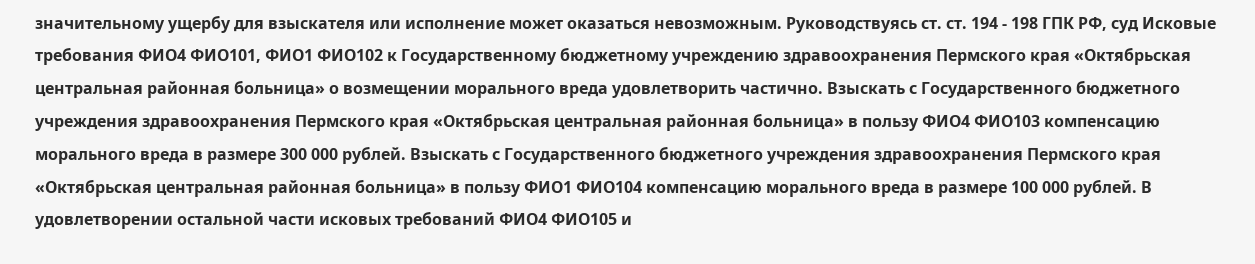значительному ущербу для взыскателя или исполнение может оказаться невозможным. Руководствуясь ст. ст. 194 - 198 ГПК РФ, суд Исковые требования ФИО4 ФИО101, ФИО1 ФИО102 к Государственному бюджетному учреждению здравоохранения Пермского края «Октябрьская центральная районная больница» о возмещении морального вреда удовлетворить частично. Взыскать с Государственного бюджетного учреждения здравоохранения Пермского края «Октябрьская центральная районная больница» в пользу ФИО4 ФИО103 компенсацию морального вреда в размере 300 000 рублей. Взыскать с Государственного бюджетного учреждения здравоохранения Пермского края «Октябрьская центральная районная больница» в пользу ФИО1 ФИО104 компенсацию морального вреда в размере 100 000 рублей. В удовлетворении остальной части исковых требований ФИО4 ФИО105 и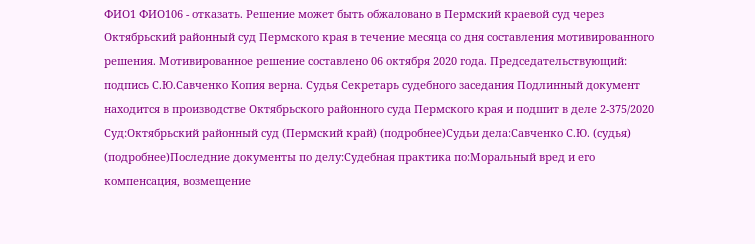ФИО1 ФИО106 - отказать. Решение может быть обжаловано в Пермский краевой суд через Октябрьский районный суд Пермского края в течение месяца со дня составления мотивированного решения. Мотивированное решение составлено 06 октября 2020 года. Председательствующий: подпись С.Ю.Савченко Копия верна. Судья Секретарь судебного заседания Подлинный документ находится в производстве Октябрьского районного суда Пермского края и подшит в деле 2-375/2020 Суд:Октябрьский районный суд (Пермский край) (подробнее)Судьи дела:Савченко С.Ю. (судья) (подробнее)Последние документы по делу:Судебная практика по:Моральный вред и его компенсация, возмещение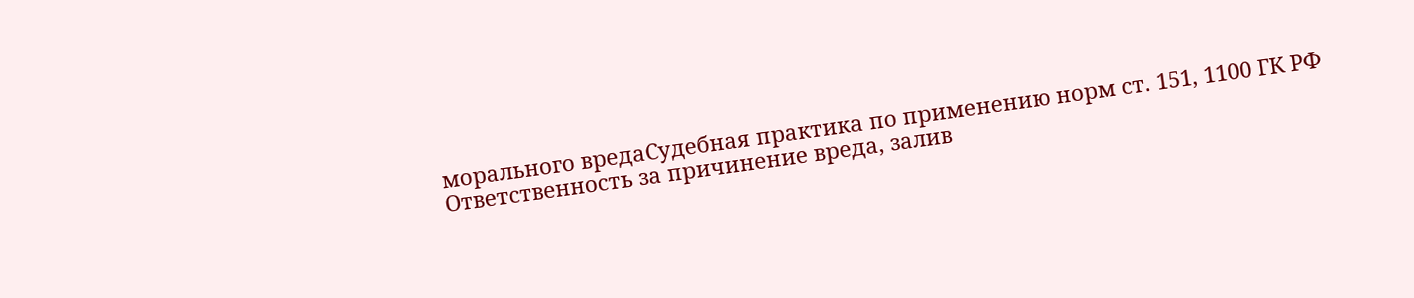морального вредаСудебная практика по применению норм ст. 151, 1100 ГК РФ Ответственность за причинение вреда, залив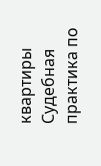квартиры Судебная практика по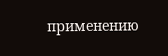применению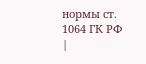нормы ст. 1064 ГК РФ |